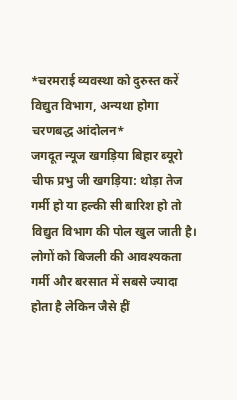*चरमराई व्यवस्था को दुरुस्त करें विद्युत विभाग, अन्यथा होगा चरणबद्ध आंदोलन*
जगदूत न्यूज खगड़िया बिहार ब्यूरो चीफ प्रभु जी खगड़िया: थोड़ा तेज गर्मी हो या हल्की सी बारिश हो तो विद्युत विभाग की पोल खुल जाती है। लोगों को बिजली की आवश्यकता गर्मी और बरसात में सबसे ज्यादा होता है लेकिन जैसे हीं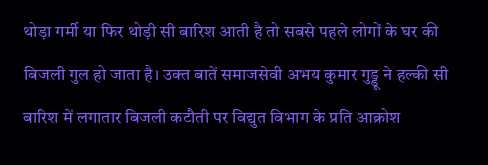थोड़ा गर्मी या फिर थोड़ी सी बारिश आती है तो सबसे पहले लोगों के घर की बिजली गुल हो जाता है। उक्त बातें समाजसेवी अभय कुमार गुड्डू ने हल्की सी बारिश में लगातार बिजली कटौती पर विद्युत विभाग के प्रति आक्रोश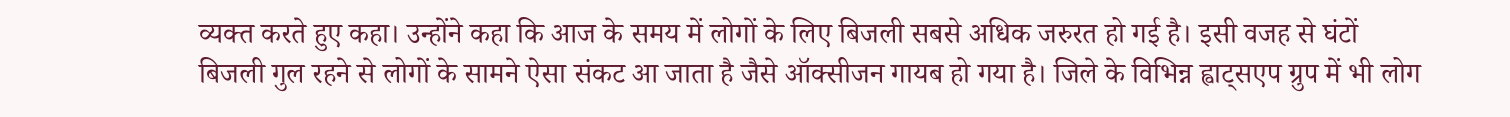व्यक्त करते हुए कहा। उन्होंने कहा कि आज के समय में लोगों के लिए बिजली सबसे अधिक जरुरत हो गई है। इसी वजह से घंटों बिजली गुल रहने से लोगों के सामने ऐसा संकट आ जाता है जैसे ऑक्सीजन गायब हो गया है। जिले के विभिन्न ह्वाट्सएप ग्रुप में भी लोग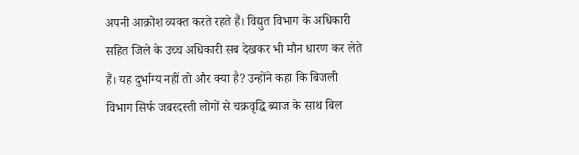अपनी आक्रोश व्यक्त करते रहते हैं। विद्युत विभाग के अधिकारी सहित जिले के उच्च अधिकारी सब देखकर भी मौन धारण कर लेते हैं। यह दुर्भाग्य नहीं तो और क्या है? उन्होंने कहा कि बिजली विभाग सिर्फ जबरदस्ती लोगों से चक्रवृद्धि ब्याज के साथ बिल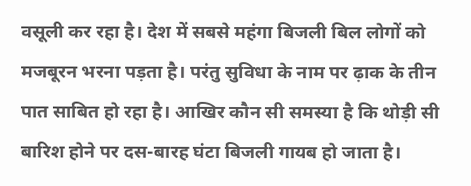वसूली कर रहा है। देश में सबसे महंगा बिजली बिल लोगों को मजबूरन भरना पड़ता है। परंतु सुविधा के नाम पर ढ़ाक के तीन पात साबित हो रहा है। आखिर कौन सी समस्या है कि थोड़ी सी बारिश होने पर दस-बारह घंटा बिजली गायब हो जाता है।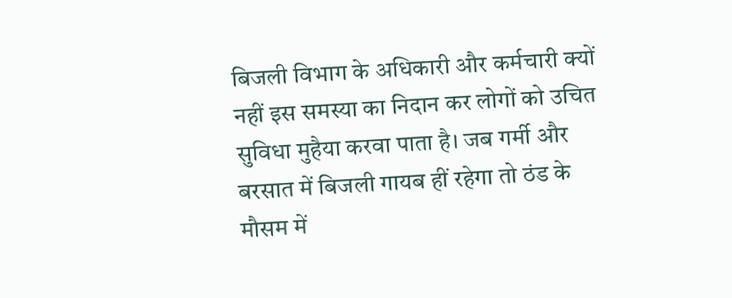बिजली विभाग के अधिकारी और कर्मचारी क्यों नहीं इस समस्या का निदान कर लोगों को उचित सुविधा मुहैया करवा पाता है। जब गर्मी और बरसात में बिजली गायब हीं रहेगा तो ठंड के मौसम में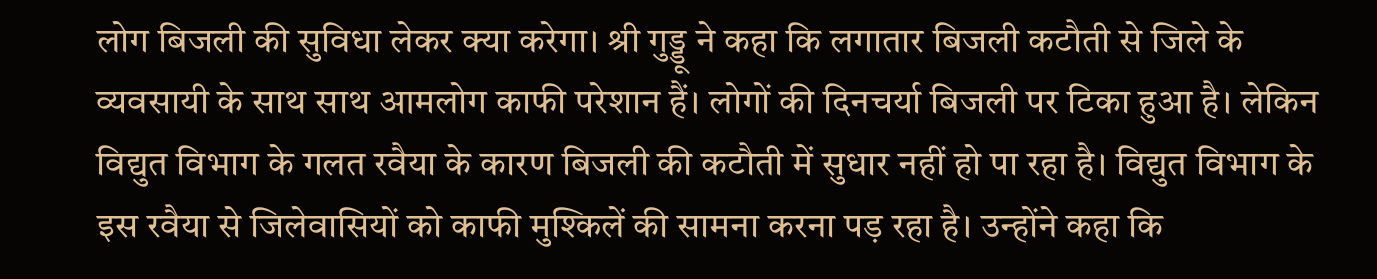लोग बिजली की सुविधा लेकर क्या करेगा। श्री गुड्डू ने कहा कि लगातार बिजली कटौती से जिले के व्यवसायी के साथ साथ आमलोग काफी परेशान हैं। लोगों की दिनचर्या बिजली पर टिका हुआ है। लेकिन विद्युत विभाग के गलत रवैया के कारण बिजली की कटौती में सुधार नहीं हो पा रहा है। विद्युत विभाग के इस रवैया से जिलेवासियों को काफी मुश्किलें की सामना करना पड़ रहा है। उन्होंने कहा कि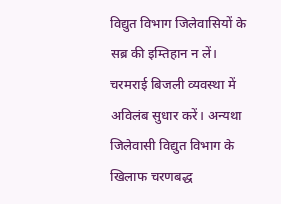विद्युत विभाग जिलेवासियों के सब्र की इम्तिहान न लें। चरमराई बिजली व्यवस्था में अविलंब सुधार करें। अन्यथा जिलेवासी विद्युत विभाग के खिलाफ चरणबद्ध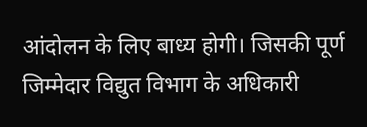आंदोलन के लिए बाध्य होगी। जिसकी पूर्ण जिम्मेदार विद्युत विभाग के अधिकारी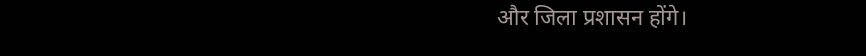और जिला प्रशासन होंगे।